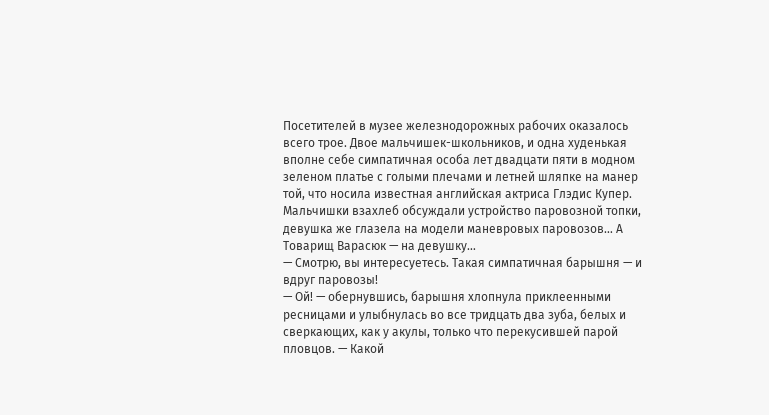Посетителей в музее железнодорожных рабочих оказалось всего трое. Двое мальчишек-школьников, и одна худенькая вполне себе симпатичная особа лет двадцати пяти в модном зеленом платье с голыми плечами и летней шляпке на манер той, что носила известная английская актриса Глэдис Купер.
Мальчишки взахлеб обсуждали устройство паровозной топки, девушка же глазела на модели маневровых паровозов… А Товарищ Варасюк — на девушку…
— Смотрю, вы интересуетесь. Такая симпатичная барышня — и вдруг паровозы!
— Ой! — обернувшись, барышня хлопнула приклеенными ресницами и улыбнулась во все тридцать два зуба, белых и сверкающих, как у акулы, только что перекусившей парой пловцов. — Какой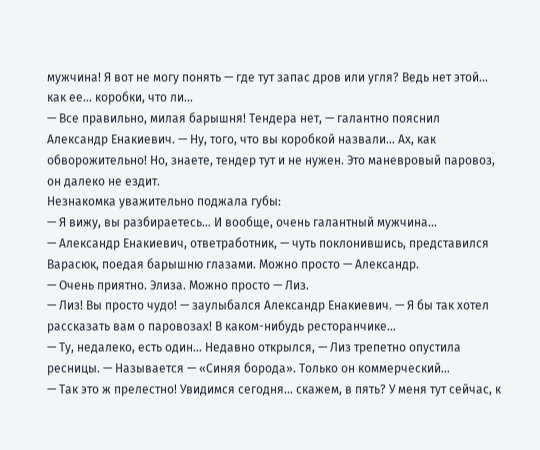мужчина! Я вот не могу понять — где тут запас дров или угля? Ведь нет этой… как ее… коробки, что ли…
— Все правильно, милая барышня! Тендера нет, — галантно пояснил Александр Енакиевич. — Ну, того, что вы коробкой назвали… Ах, как обворожительно! Но, знаете, тендер тут и не нужен. Это маневровый паровоз, он далеко не ездит.
Незнакомка уважительно поджала губы:
— Я вижу, вы разбираетесь… И вообще, очень галантный мужчина…
— Александр Енакиевич, ответработник, — чуть поклонившись, представился Варасюк, поедая барышню глазами. Можно просто — Александр.
— Очень приятно. Элиза. Можно просто — Лиз.
— Лиз! Вы просто чудо! — заулыбался Александр Енакиевич. — Я бы так хотел рассказать вам о паровозах! В каком-нибудь ресторанчике…
— Ту, недалеко, есть один… Недавно открылся, — Лиз трепетно опустила ресницы. — Называется — «Синяя борода». Только он коммерческий…
— Так это ж прелестно! Увидимся сегодня… скажем, в пять? У меня тут сейчас, к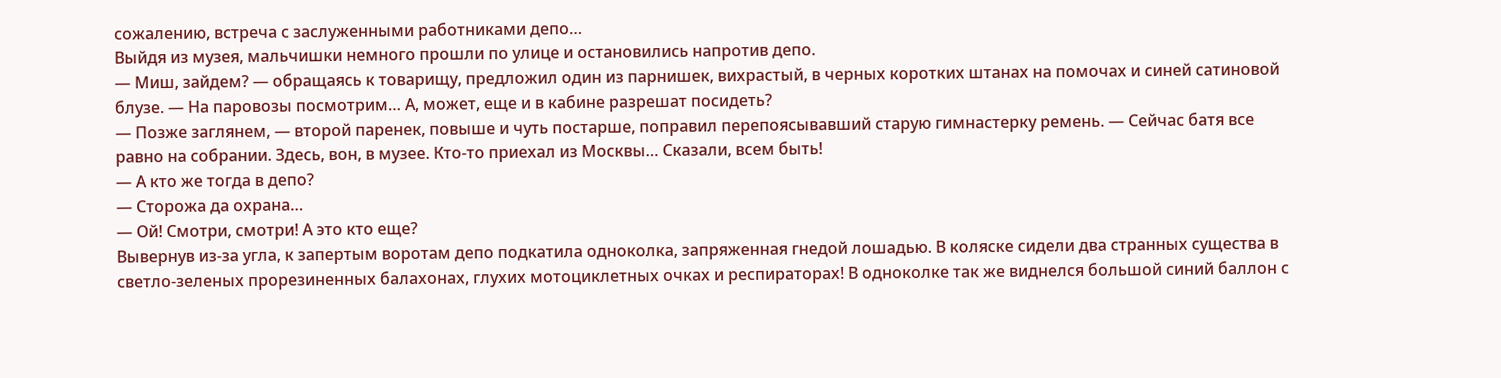сожалению, встреча с заслуженными работниками депо…
Выйдя из музея, мальчишки немного прошли по улице и остановились напротив депо.
— Миш, зайдем? — обращаясь к товарищу, предложил один из парнишек, вихрастый, в черных коротких штанах на помочах и синей сатиновой блузе. — На паровозы посмотрим… А, может, еще и в кабине разрешат посидеть?
— Позже заглянем, — второй паренек, повыше и чуть постарше, поправил перепоясывавший старую гимнастерку ремень. — Сейчас батя все равно на собрании. Здесь, вон, в музее. Кто-то приехал из Москвы… Сказали, всем быть!
— А кто же тогда в депо?
— Сторожа да охрана…
— Ой! Смотри, смотри! А это кто еще?
Вывернув из-за угла, к запертым воротам депо подкатила одноколка, запряженная гнедой лошадью. В коляске сидели два странных существа в светло-зеленых прорезиненных балахонах, глухих мотоциклетных очках и респираторах! В одноколке так же виднелся большой синий баллон с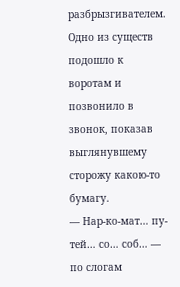разбрызгивателем.
Одно из существ подошло к воротам и позвонило в звонок, показав выглянувшему сторожу какою-то бумагу.
— Нар-ко-мат… пу-тей… со… соб… — по слогам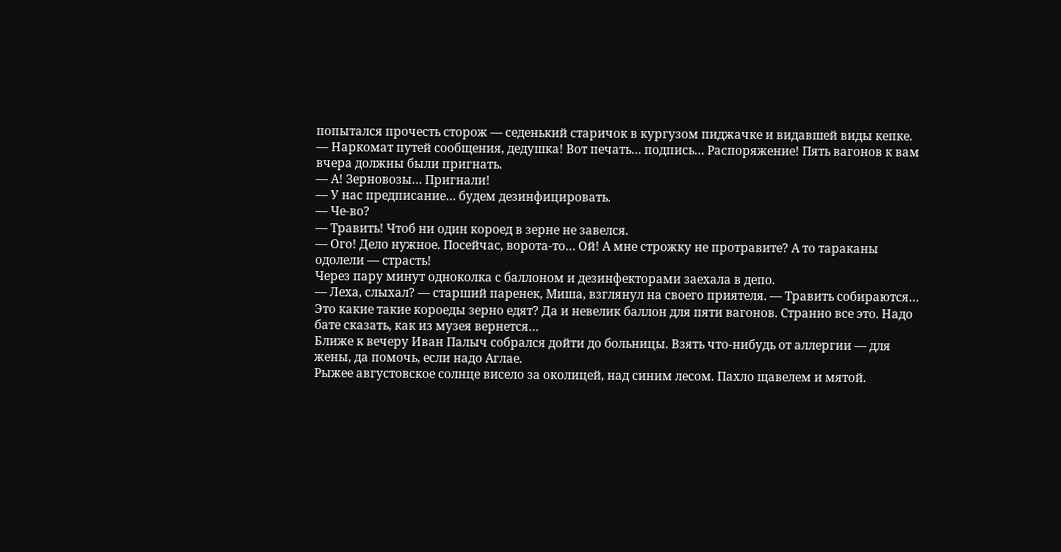попытался прочесть сторож — седенький старичок в кургузом пиджачке и видавшей виды кепке.
— Наркомат путей сообщения, дедушка! Вот печать… подпись… Распоряжение! Пять вагонов к вам вчера должны были пригнать.
— А! Зерновозы… Пригнали!
— У нас предписание… будем дезинфицировать.
— Че-во?
— Травить! Чтоб ни один короед в зерне не завелся.
— Ого! Дело нужное. Посейчас, ворота-то… Ой! А мне строжку не протравите? А то тараканы одолели — страсть!
Через пару минут одноколка с баллоном и дезинфекторами заехала в депо.
— Леха, слыхал? — старший паренек, Миша, взглянул на своего приятеля. — Травить собираются… Это какие такие короеды зерно едят? Да и невелик баллон для пяти вагонов. Странно все это. Надо бате сказать, как из музея вернется…
Ближе к вечеру Иван Палыч собрался дойти до больницы. Взять что-нибудь от аллергии — для жены, да помочь, если надо Аглае.
Рыжее августовское солнце висело за околицей, над синим лесом. Пахло щавелем и мятой.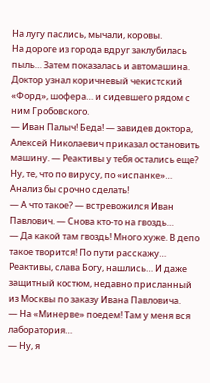На лугу паслись, мычали, коровы.
На дороге из города вдруг заклубилась пыль… Затем показалась и автомашина. Доктор узнал коричневый чекистский «Форд», шофера… и сидевшего рядом с ним Гробовского.
— Иван Палыч! Беда! — завидев доктора, Алексей Николаевич приказал остановить машину. — Реактивы у тебя остались еще? Ну, те, что по вирусу, по «испанке»… Анализ бы срочно сделать!
— А что такое? — встревожился Иван Павлович. — Снова кто-то на гвоздь…
— Да какой там гвоздь! Много хуже. В депо такое творится! По пути расскажу…
Реактивы, слава Богу, нашлись… И даже защитный костюм, недавно присланный из Москвы по заказу Ивана Павловича.
— На «Минерве» поедем! Там у меня вся лаборатория…
— Ну, я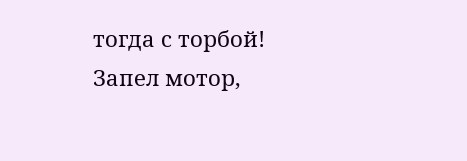тогда с торбой!
Запел мотор,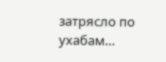затрясло по ухабам…